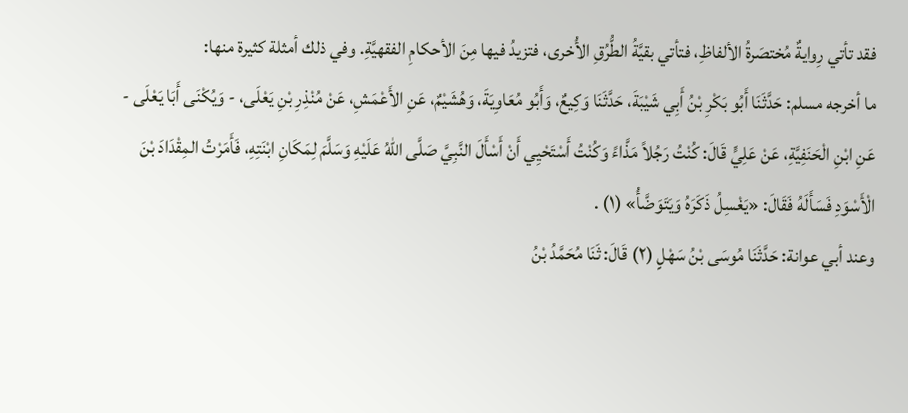فقد تأتي رِوايةٌ مُختصَرةُ الألفاظِ، فتأتي بقيَّةُ الطُّرُقِ الأُخرى، فتزيدُ فيها مِنَ الأحكامِ الفقهيَّةِ. وفي ذلك أمثلة كثيرة منها:
ما أخرجه مسلم: حَدَّثَنَا أَبُو بَكْرِ بْنُ أَبِي شَيْبَةَ، حَدَّثَنَا وَكِيعٌ، وَأَبُو مُعَاوِيَةَ، وَهُشَيْمٌ، عَنِ الأَعْمَشِ، عَنْ مُنْذِرِ بْنِ يَعْلَى، - وَيُكْنَى أَبَا يَعْلَى - عَنِ ابْنِ الْحَنَفِيَّةِ، عَنْ عَلِيٍّ قَالَ: كُنْتُ رَجُلاً مَذَّاءً وَكُنْتُ أَسْتَحْيِي أَنْ أَسْأَلَ النَّبِيَّ صَلَّى اللهُ عَلَيْهِ وَسَلَّمَ لِمَكَانِ ابْنَتِهِ، فَأَمَرْتُ المِقْدَادَ بْنَ الْأَسْوَدِ فَسَأَلَهُ فَقَالَ: «يَغْسِلُ ذَكَرَهُ وَيَتَوَضَّأُ» (١) .
وعند أبي عوانة: حَدَّثَنَا مُوسَى بْنُ سَهْلٍ (٢) قَالَ: ثَنَا مُحَمَّدُ بْنُ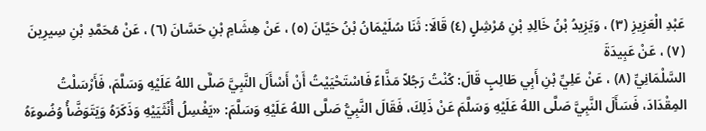عَبْدِ الْعَزِيزِ (٣) ، وَيَزِيدُ بْنُ خَالِدِ بْنِ مُرْشِلٍ (٤) قَالَا: ثَنَا سُلَيْمَانُ بْنُ حَيَّانَ (٥) ، عَنْ هِشَامِ بْنِ حَسَّانَ (٦) ، عَنْ مُحَمَّدِ بْنِ سِيرِينَ (٧) ، عَنْ عَبِيدَةَ
السَّلْمَانِيِّ (٨) ، عَنْ عَلِيِّ بْنِ أَبِي طَالِبٍ قَالَ: كُنْتُ رَجُلاً مَذَّاءً فَاسْتَحْيَيْتُ أَنْ أَسْأَلَ النَّبِيَّ صَلَّى اللهُ عَلَيْهِ وَسَلَّمَ، فَأَرْسَلْتُ المِقْدَادَ، فَسَأَلَ النَّبِيَّ صَلَّى اللهُ عَلَيْهِ وَسَلَّمَ عَنْ ذَلِكَ، فَقَالَ النَّبِيُّ صَلَّى اللهُ عَلَيْهِ وَسَلَّمَ: «يَغْسِلُ أُنْثَيَيْهِ وَذَكَرَهُ وَيَتَوَضَّأُ وُضُوءَهُ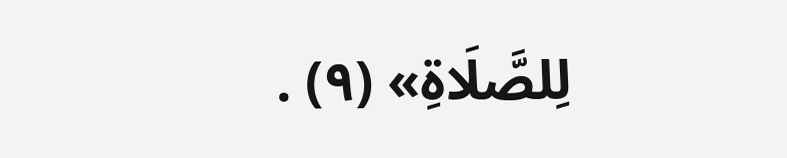لِلصَّلَاةِ» (٩) .